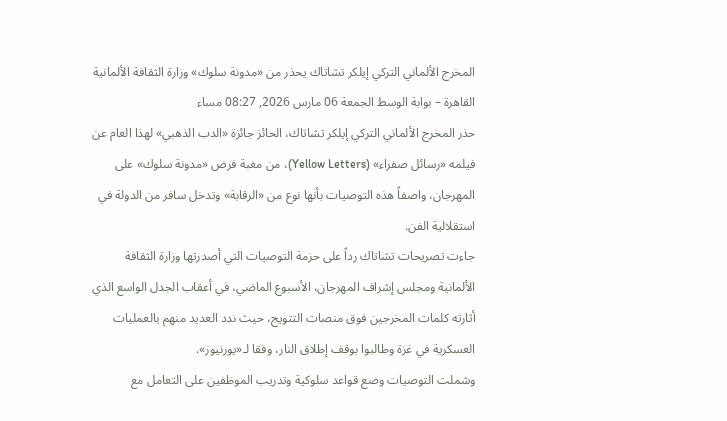المخرج الألماني التركي إيلكر تشاتاك يحذر من «مدونة سلوك» وزارة الثقافة الألمانية
القاهرة – بوابة الوسط الجمعة 06 مارس 2026, 08:27 مساء
حذر المخرج الألماني التركي إيلكر تشاتاك، الحائز جائزة «الدب الذهبي» لهذا العام عن فيلمه «رسائل صفراء» (Yellow Letters)، من مغبة فرض «مدونة سلوك» على المهرجان، واصفاً هذه التوصيات بأنها نوع من «الرقابة» وتدخل سافر من الدولة في استقلالية الفن.
جاءت تصريحات تشاتاك رداً على حزمة التوصيات التي أصدرتها وزارة الثقافة الألمانية ومجلس إشراف المهرجان، الأسبوع الماضي، في أعقاب الجدل الواسع الذي أثارته كلمات المخرجين فوق منصات التتويج، حيث ندد العديد منهم بالعمليات العسكرية في غزة وطالبوا بوقف إطلاق النار، وفقا لـ«يورنيوز».
وشملت التوصيات وضع قواعد سلوكية وتدريب الموظفين على التعامل مع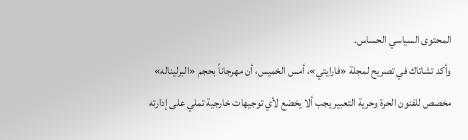المحتوى السياسي الحساس.
وأكد تشاتاك في تصريح لمجلة «فارايتي»، أمس الخميس، أن مهرجاناً بحجم «البرليناله» مخصص للفنون الحرة وحرية التعبير يجب ألا يخضع لأي توجيهات خارجية تملي على إدارته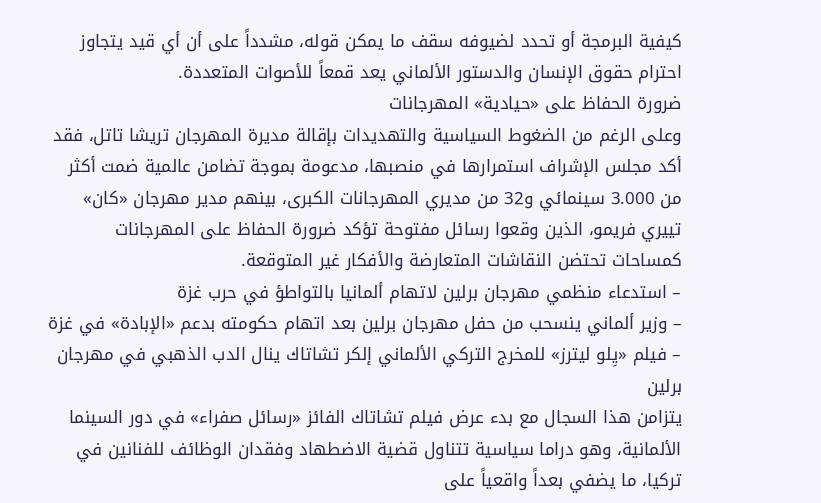كيفية البرمجة أو تحدد لضيوفه سقف ما يمكن قوله، مشدداً على أن أي قيد يتجاوز احترام حقوق الإنسان والدستور الألماني يعد قمعاً للأصوات المتعددة.
ضرورة الحفاظ على «حيادية» المهرجانات
وعلى الرغم من الضغوط السياسية والتهديدات بإقالة مديرة المهرجان تريشا تاتل، فقد أكد مجلس الإشراف استمرارها في منصبها، مدعومة بموجة تضامن عالمية ضمت أكثر من 3.000 سينمائي و32 من مديري المهرجانات الكبرى، بينهم مدير مهرجان «كان» تييري فريمو، الذين وقعوا رسائل مفتوحة تؤكد ضرورة الحفاظ على المهرجانات كمساحات تحتضن النقاشات المتعارضة والأفكار غير المتوقعة.
– استدعاء منظمي مهرجان برلين لاتهام ألمانيا بالتواطؤ في حرب غزة
– وزير ألماني ينسحب من حفل مهرجان برلين بعد اتهام حكومته بدعم «الإبادة» في غزة
– فيلم «يِلو ليترز» للمخرج التركي الألماني إلكر تشاتاك ينال الدب الذهبي في مهرجان برلين
يتزامن هذا السجال مع بدء عرض فيلم تشاتاك الفائز «رسائل صفراء» في دور السينما الألمانية، وهو دراما سياسية تتناول قضية الاضطهاد وفقدان الوظائف للفنانين في تركيا، ما يضفي بعداً واقعياً على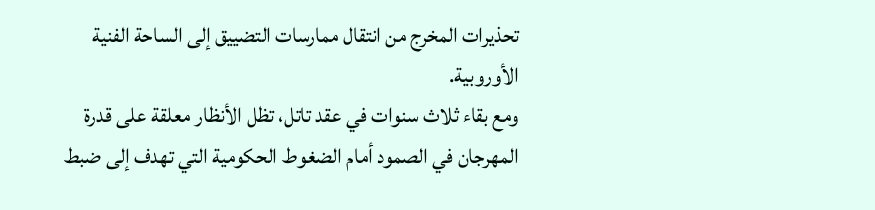تحذيرات المخرج من انتقال ممارسات التضييق إلى الساحة الفنية الأوروبية.
ومع بقاء ثلاث سنوات في عقد تاتل، تظل الأنظار معلقة على قدرة المهرجان في الصمود أمام الضغوط الحكومية التي تهدف إلى ضبط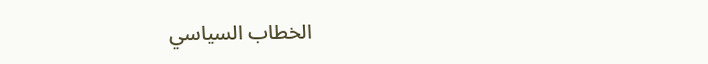الخطاب السياسي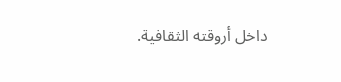داخل أروقته الثقافية.